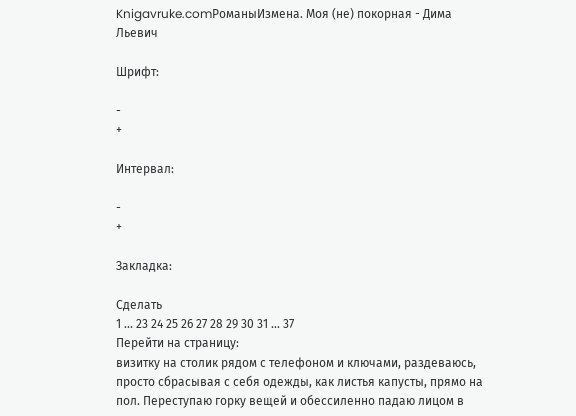Knigavruke.comРоманыИзмена. Моя (не) покорная - Дима Льевич

Шрифт:

-
+

Интервал:

-
+

Закладка:

Сделать
1 ... 23 24 25 26 27 28 29 30 31 ... 37
Перейти на страницу:
визитку на столик рядом с телефоном и ключами, раздеваюсь, просто сбрасывая с себя одежды, как листья капусты, прямо на пол. Переступаю горку вещей и обессиленно падаю лицом в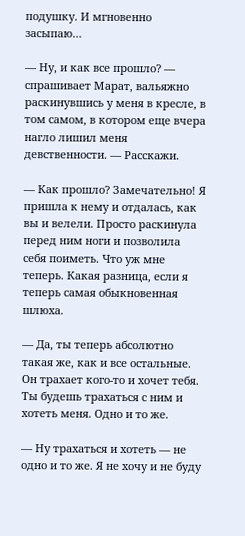подушку. И мгновенно засыпаю…

— Ну, и как все прошло? — спрашивает Марат, вальяжно раскинувшись у меня в кресле, в том самом, в котором еще вчера нагло лишил меня девственности. — Расскажи.

— Как прошло? Замечательно! Я пришла к нему и отдалась, как вы и велели. Просто раскинула перед ним ноги и позволила себя поиметь. Что уж мне теперь. Какая разница, если я теперь самая обыкновенная шлюха.

— Да, ты теперь абсолютно такая же, как и все остальные. Он трахает кого-то и хочет тебя. Ты будешь трахаться с ним и хотеть меня. Одно и то же.

— Ну трахаться и хотеть — не одно и то же. Я не хочу и не буду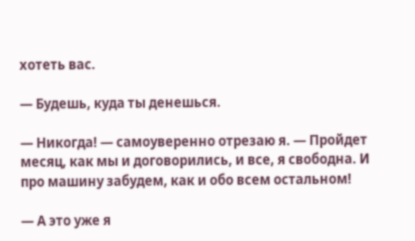хотеть вас.

— Будешь, куда ты денешься.

— Никогда! — самоуверенно отрезаю я. — Пройдет месяц, как мы и договорились, и все, я свободна. И про машину забудем, как и обо всем остальном!

— А это уже я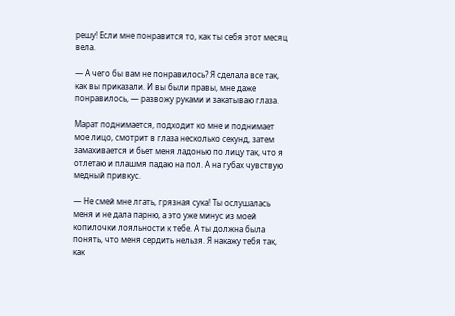решу! Если мне понравится то, как ты себя этот месяц вела.

— А чего бы вам не понравилось? Я сделала все так, как вы приказали. И вы были правы, мне даже понравилось, — развожу руками и закатываю глаза.

Марат поднимается, подходит ко мне и поднимает мое лицо, смотрит в глаза несколько секунд, затем замахивается и бьет меня ладонью по лицу так, что я отлетаю и плашмя падаю на пол. А на губах чувствую медный привкус.

— Не смей мне лгать, грязная сука! Ты ослушалась меня и не дала парню, а это уже минус из моей копилочки лояльности к тебе. А ты должна была понять, что меня сердить нельзя. Я накажу тебя так, как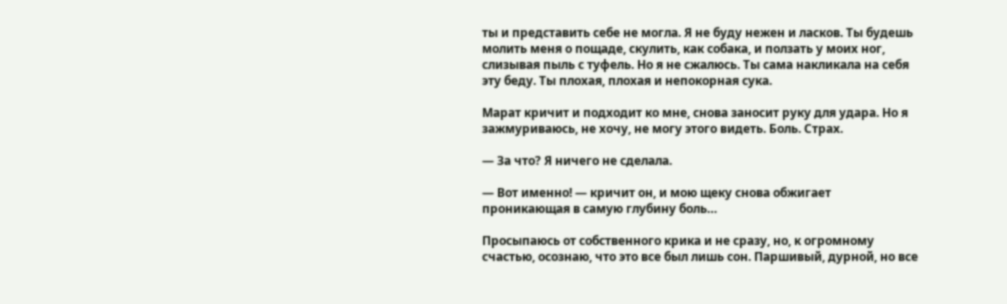ты и представить себе не могла. Я не буду нежен и ласков. Ты будешь молить меня о пощаде, скулить, как собака, и ползать у моих ног, слизывая пыль с туфель. Но я не сжалюсь. Ты сама накликала на себя эту беду. Ты плохая, плохая и непокорная сука.

Марат кричит и подходит ко мне, снова заносит руку для удара. Но я зажмуриваюсь, не хочу, не могу этого видеть. Боль. Страх.

— За что? Я ничего не сделала.

— Вот именно! — кричит он, и мою щеку снова обжигает проникающая в самую глубину боль…

Просыпаюсь от собственного крика и не сразу, но, к огромному счастью, осознаю, что это все был лишь сон. Паршивый, дурной, но все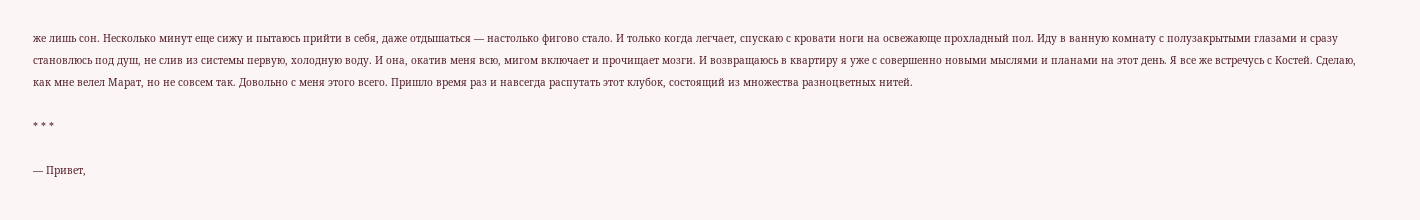же лишь сон. Несколько минут еще сижу и пытаюсь прийти в себя, даже отдышаться — настолько фигово стало. И только когда легчает, спускаю с кровати ноги на освежающе прохладный пол. Иду в ванную комнату с полузакрытыми глазами и сразу становлюсь под душ, не слив из системы первую, холодную воду. И она, окатив меня всю, мигом включает и прочищает мозги. И возвращаюсь в квартиру я уже с совершенно новыми мыслями и планами на этот день. Я все же встречусь с Костей. Сделаю, как мне велел Марат, но не совсем так. Довольно с меня этого всего. Пришло время раз и навсегда распутать этот клубок, состоящий из множества разноцветных нитей.

* * *

— Привет,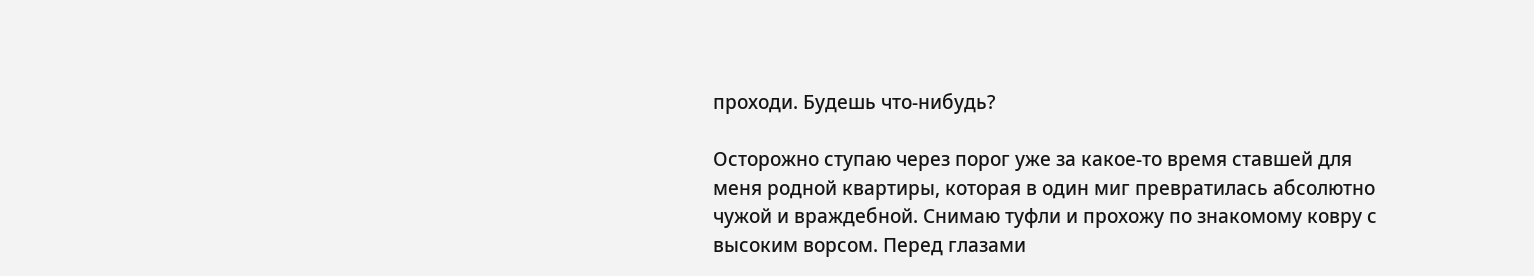проходи. Будешь что-нибудь?

Осторожно ступаю через порог уже за какое-то время ставшей для меня родной квартиры, которая в один миг превратилась абсолютно чужой и враждебной. Снимаю туфли и прохожу по знакомому ковру с высоким ворсом. Перед глазами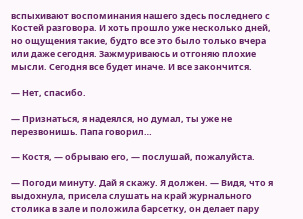вспыхивают воспоминания нашего здесь последнего с Костей разговора. И хоть прошло уже несколько дней, но ощущения такие, будто все это было только вчера или даже сегодня. Зажмуриваюсь и отгоняю плохие мысли. Сегодня все будет иначе. И все закончится.

— Нет, спасибо.

— Признаться, я надеялся, но думал, ты уже не перезвонишь. Папа говорил…

— Костя, — обрываю его, — послушай, пожалуйста.

— Погоди минуту. Дай я скажу. Я должен. — Видя, что я выдохнула, присела слушать на край журнального столика в зале и положила барсетку, он делает пару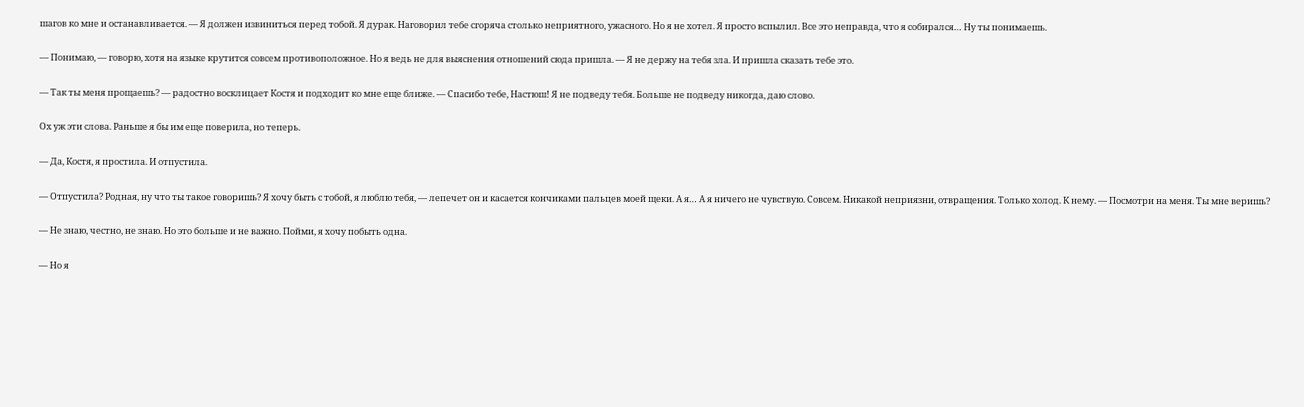шагов ко мне и останавливается. — Я должен извиниться перед тобой. Я дурак. Наговорил тебе сгоряча столько неприятного, ужасного. Но я не хотел. Я просто вспылил. Все это неправда, что я собирался… Ну ты понимаешь.

— Понимаю, — говорю, хотя на языке крутится совсем противоположное. Но я ведь не для выяснения отношений сюда пришла. — Я не держу на тебя зла. И пришла сказать тебе это.

— Так ты меня прощаешь? — радостно восклицает Костя и подходит ко мне еще ближе. — Спасибо тебе, Настюш! Я не подведу тебя. Больше не подведу никогда, даю слово.

Ох уж эти слова. Раньше я бы им еще поверила, но теперь.

— Да, Костя, я простила. И отпустила.

— Отпустила? Родная, ну что ты такое говоришь? Я хочу быть с тобой, я люблю тебя, — лепечет он и касается кончиками пальцев моей щеки. А я… А я ничего не чувствую. Совсем. Никакой неприязни, отвращения. Только холод. К нему. — Посмотри на меня. Ты мне веришь?

— Не знаю, честно, не знаю. Но это больше и не важно. Пойми, я хочу побыть одна.

— Но я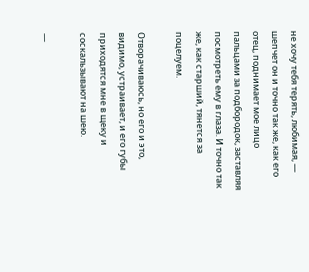не хочу тебя терять, любимая, — шепчет он и точно так же, как его отец, поднимает мое лицо пальцами за подбородок, заставляя посмотреть ему в глаза. И точно так же, как старший, тянется за поцелуем.

Отворачиваюсь, но его и это, видимо, устраивает, и его губы приходятся мне в щеку и соскальзывают на шею.

—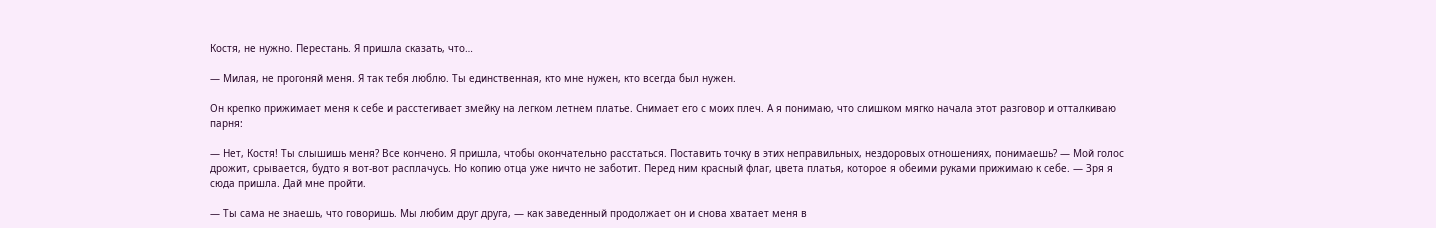Костя, не нужно. Перестань. Я пришла сказать, что…

— Милая, не прогоняй меня. Я так тебя люблю. Ты единственная, кто мне нужен, кто всегда был нужен.

Он крепко прижимает меня к себе и расстегивает змейку на легком летнем платье. Снимает его с моих плеч. А я понимаю, что слишком мягко начала этот разговор и отталкиваю парня:

— Нет, Костя! Ты слышишь меня? Все кончено. Я пришла, чтобы окончательно расстаться. Поставить точку в этих неправильных, нездоровых отношениях, понимаешь? — Мой голос дрожит, срывается, будто я вот-вот расплачусь. Но копию отца уже ничто не заботит. Перед ним красный флаг, цвета платья, которое я обеими руками прижимаю к себе. — Зря я сюда пришла. Дай мне пройти.

— Ты сама не знаешь, что говоришь. Мы любим друг друга, — как заведенный продолжает он и снова хватает меня в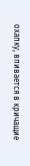охапку, впивается в кричащие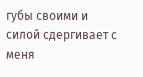губы своими и силой сдергивает с меня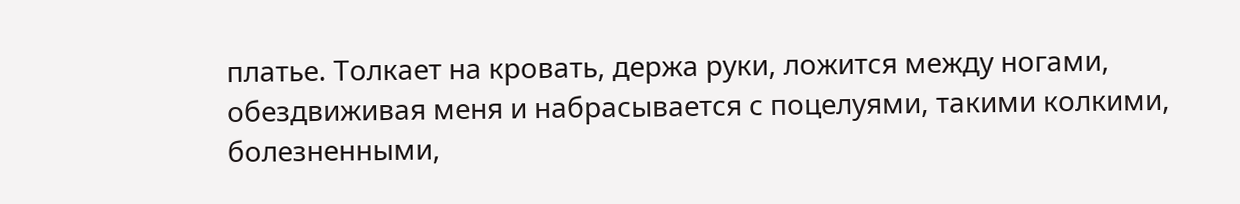платье. Толкает на кровать, держа руки, ложится между ногами, обездвиживая меня и набрасывается с поцелуями, такими колкими, болезненными,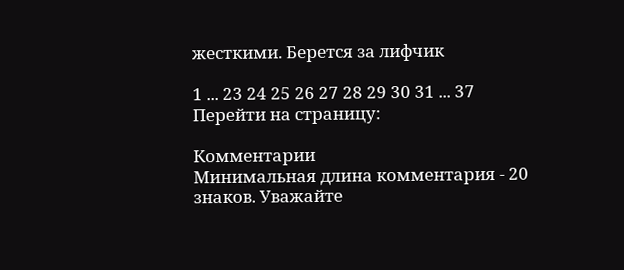жесткими. Берется за лифчик

1 ... 23 24 25 26 27 28 29 30 31 ... 37
Перейти на страницу:

Комментарии
Минимальная длина комментария - 20 знаков. Уважайте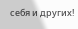себя и других!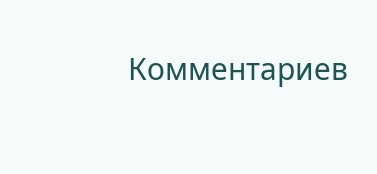Комментариев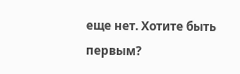еще нет. Хотите быть первым?